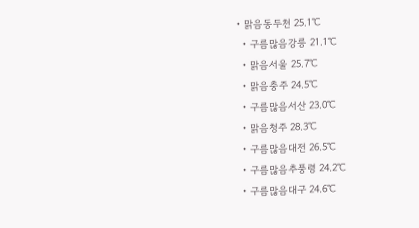• 맑음동두천 25.1℃
  • 구름많음강릉 21.1℃
  • 맑음서울 25.7℃
  • 맑음충주 24.5℃
  • 구름많음서산 23.0℃
  • 맑음청주 28.3℃
  • 구름많음대전 26.5℃
  • 구름많음추풍령 24.2℃
  • 구름많음대구 24.6℃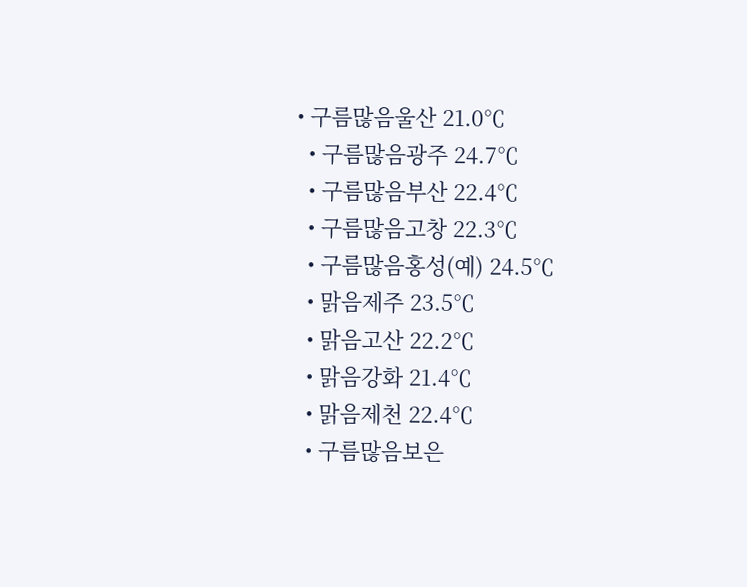• 구름많음울산 21.0℃
  • 구름많음광주 24.7℃
  • 구름많음부산 22.4℃
  • 구름많음고창 22.3℃
  • 구름많음홍성(예) 24.5℃
  • 맑음제주 23.5℃
  • 맑음고산 22.2℃
  • 맑음강화 21.4℃
  • 맑음제천 22.4℃
  • 구름많음보은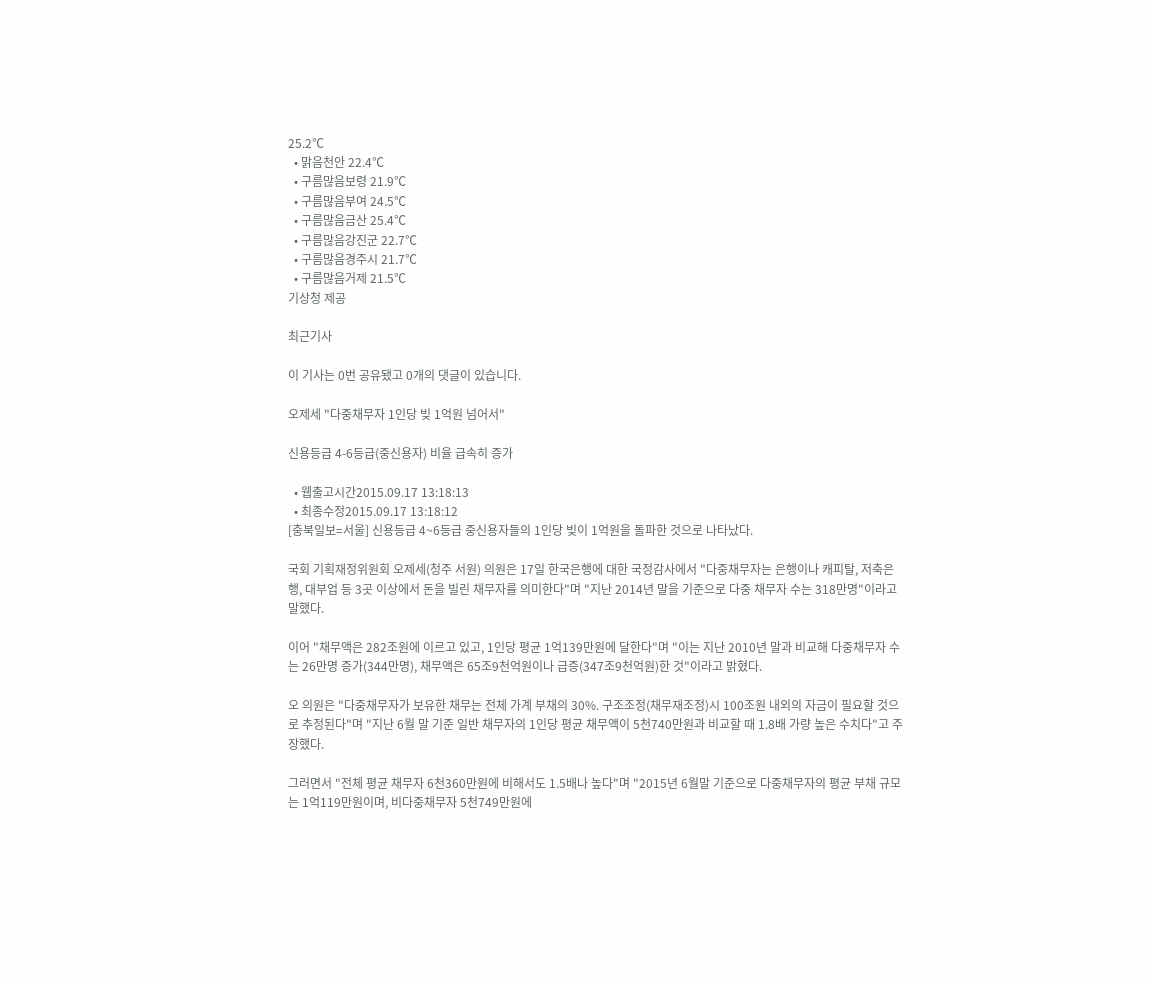25.2℃
  • 맑음천안 22.4℃
  • 구름많음보령 21.9℃
  • 구름많음부여 24.5℃
  • 구름많음금산 25.4℃
  • 구름많음강진군 22.7℃
  • 구름많음경주시 21.7℃
  • 구름많음거제 21.5℃
기상청 제공

최근기사

이 기사는 0번 공유됐고 0개의 댓글이 있습니다.

오제세 "다중채무자 1인당 빚 1억원 넘어서"

신용등급 4-6등급(중신용자) 비율 급속히 증가

  • 웹출고시간2015.09.17 13:18:13
  • 최종수정2015.09.17 13:18:12
[충북일보=서울] 신용등급 4~6등급 중신용자들의 1인당 빚이 1억원을 돌파한 것으로 나타났다.

국회 기획재정위원회 오제세(청주 서원) 의원은 17일 한국은행에 대한 국정감사에서 "다중채무자는 은행이나 캐피탈, 저축은행, 대부업 등 3곳 이상에서 돈을 빌린 채무자를 의미한다"며 "지난 2014년 말을 기준으로 다중 채무자 수는 318만명"이라고 말했다.

이어 "채무액은 282조원에 이르고 있고, 1인당 평균 1억139만원에 달한다"며 "이는 지난 2010년 말과 비교해 다중채무자 수는 26만명 증가(344만명), 채무액은 65조9천억원이나 급증(347조9천억원)한 것"이라고 밝혔다.

오 의원은 "다중채무자가 보유한 채무는 전체 가계 부채의 30%. 구조조정(채무재조정)시 100조원 내외의 자금이 필요할 것으로 추정된다"며 "지난 6월 말 기준 일반 채무자의 1인당 평균 채무액이 5천740만원과 비교할 때 1.8배 가량 높은 수치다"고 주장했다.

그러면서 "전체 평균 채무자 6천360만원에 비해서도 1.5배나 높다"며 "2015년 6월말 기준으로 다중채무자의 평균 부채 규모는 1억119만원이며, 비다중채무자 5천749만원에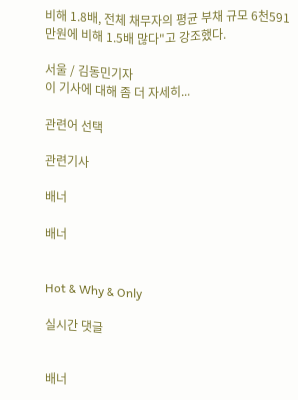비해 1.8배, 전체 채무자의 평균 부채 규모 6천591만원에 비해 1.5배 많다"고 강조했다.

서울 / 김동민기자
이 기사에 대해 좀 더 자세히...

관련어 선택

관련기사

배너

배너


Hot & Why & Only

실시간 댓글


배너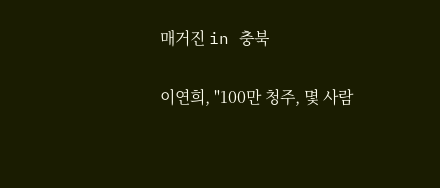매거진 in 충북

이연희, "100만 청주, 몇 사람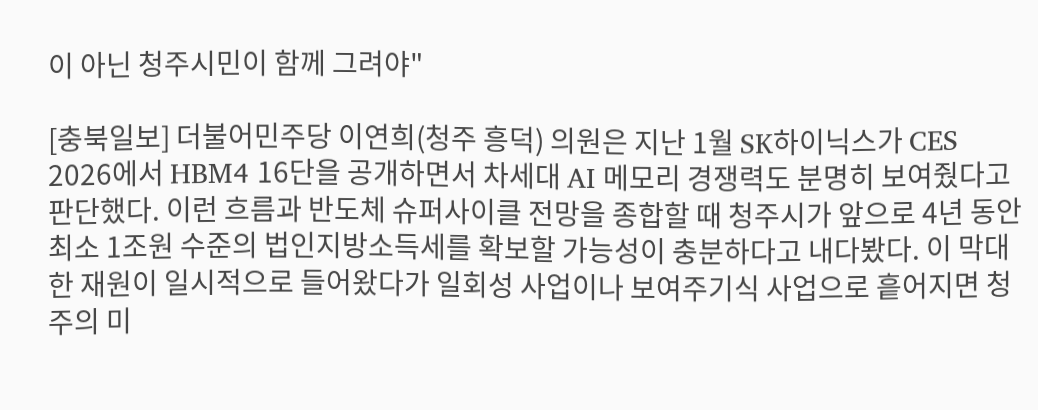이 아닌 청주시민이 함께 그려야"

[충북일보] 더불어민주당 이연희(청주 흥덕) 의원은 지난 1월 SK하이닉스가 CES 2026에서 HBM4 16단을 공개하면서 차세대 AI 메모리 경쟁력도 분명히 보여줬다고 판단했다. 이런 흐름과 반도체 슈퍼사이클 전망을 종합할 때 청주시가 앞으로 4년 동안 최소 1조원 수준의 법인지방소득세를 확보할 가능성이 충분하다고 내다봤다. 이 막대한 재원이 일시적으로 들어왔다가 일회성 사업이나 보여주기식 사업으로 흩어지면 청주의 미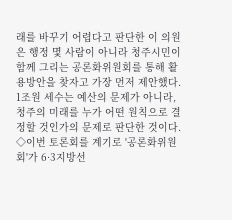래를 바꾸기 어렵다고 판단한 이 의원은 행정 몇 사람이 아니라 청주시민이 함께 그리는 공론화위원회를 통해 활용방안을 찾자고 가장 먼저 제안했다. 1조원 세수는 예산의 문제가 아니라, 청주의 미래를 누가 어떤 원칙으로 결정할 것인가의 문제로 판단한 것이다. ◇이번 토론회를 계기로 '공론화위원회'가 6·3지방선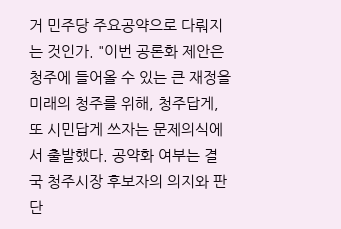거 민주당 주요공약으로 다뤄지는 것인가. "이번 공론화 제안은 청주에 들어올 수 있는 큰 재정을 미래의 청주를 위해, 청주답게, 또 시민답게 쓰자는 문제의식에서 출발했다. 공약화 여부는 결국 청주시장 후보자의 의지와 판단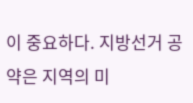이 중요하다. 지방선거 공약은 지역의 미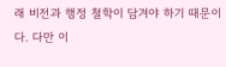래 비전과 행정 철학이 담겨야 하기 때문이다. 다만 이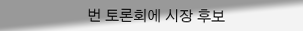번 토론회에 시장 후보